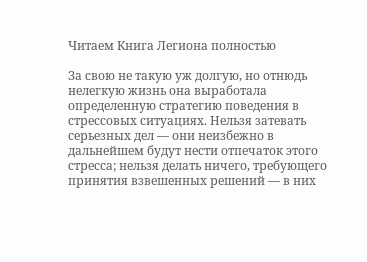Читаем Книга Легиона полностью

За свою не такую уж долгую, но отнюдь нелегкую жизнь она выработала определенную стратегию поведения в стрессовых ситуациях. Нельзя затевать серьезных дел — они неизбежно в дальнейшем будут нести отпечаток этого стресса; нельзя делать ничего, требующего принятия взвешенных решений — в них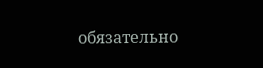обязательно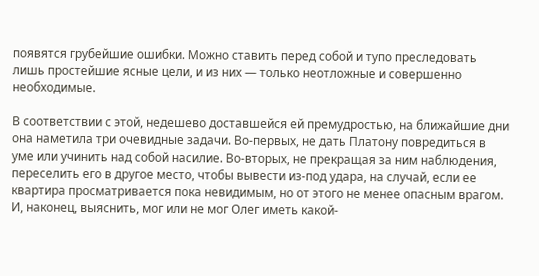появятся грубейшие ошибки. Можно ставить перед собой и тупо преследовать лишь простейшие ясные цели, и из них — только неотложные и совершенно необходимые.

В соответствии с этой, недешево доставшейся ей премудростью, на ближайшие дни она наметила три очевидные задачи. Во-первых, не дать Платону повредиться в уме или учинить над собой насилие. Во-вторых, не прекращая за ним наблюдения, переселить его в другое место, чтобы вывести из-под удара, на случай, если ее квартира просматривается пока невидимым, но от этого не менее опасным врагом. И, наконец, выяснить, мог или не мог Олег иметь какой-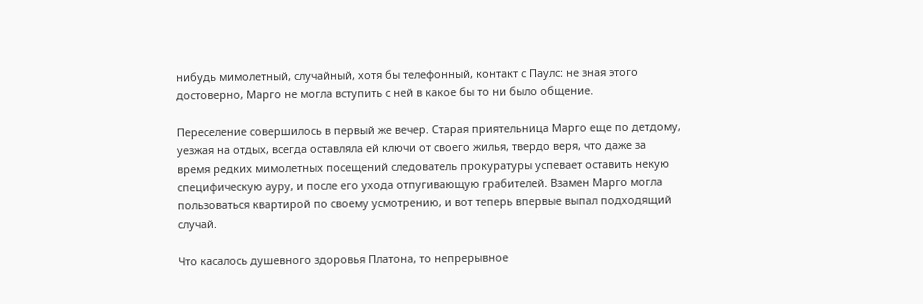нибудь мимолетный, случайный, хотя бы телефонный, контакт с Паулс: не зная этого достоверно, Марго не могла вступить с ней в какое бы то ни было общение.

Переселение совершилось в первый же вечер. Старая приятельница Марго еще по детдому, уезжая на отдых, всегда оставляла ей ключи от своего жилья, твердо веря, что даже за время редких мимолетных посещений следователь прокуратуры успевает оставить некую специфическую ауру, и после его ухода отпугивающую грабителей. Взамен Марго могла пользоваться квартирой по своему усмотрению, и вот теперь впервые выпал подходящий случай.

Что касалось душевного здоровья Платона, то непрерывное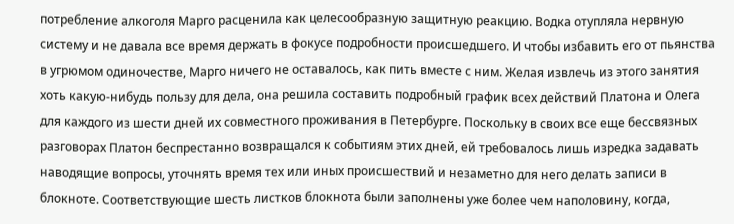потребление алкоголя Марго расценила как целесообразную защитную реакцию. Водка отупляла нервную систему и не давала все время держать в фокусе подробности происшедшего. И чтобы избавить его от пьянства в угрюмом одиночестве, Марго ничего не оставалось, как пить вместе с ним. Желая извлечь из этого занятия хоть какую-нибудь пользу для дела, она решила составить подробный график всех действий Платона и Олега для каждого из шести дней их совместного проживания в Петербурге. Поскольку в своих все еще бессвязных разговорах Платон беспрестанно возвращался к событиям этих дней, ей требовалось лишь изредка задавать наводящие вопросы, уточнять время тех или иных происшествий и незаметно для него делать записи в блокноте. Соответствующие шесть листков блокнота были заполнены уже более чем наполовину, когда,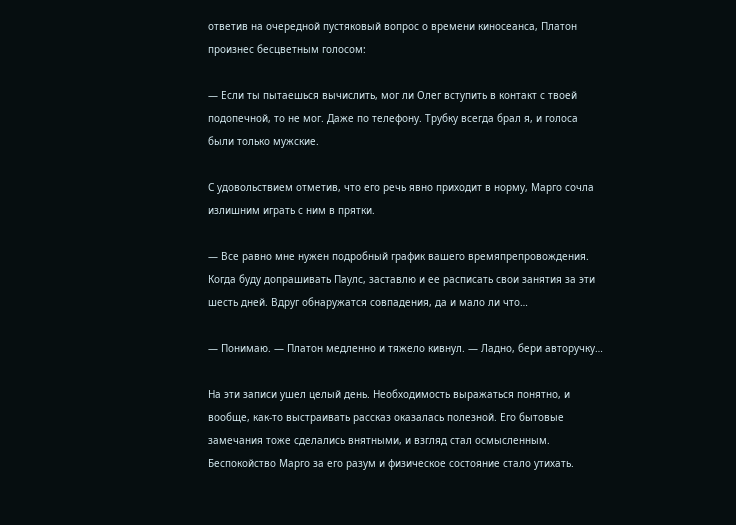ответив на очередной пустяковый вопрос о времени киносеанса, Платон произнес бесцветным голосом:

— Если ты пытаешься вычислить, мог ли Олег вступить в контакт с твоей подопечной, то не мог. Даже по телефону. Трубку всегда брал я, и голоса были только мужские.

С удовольствием отметив, что его речь явно приходит в норму, Марго сочла излишним играть с ним в прятки.

— Все равно мне нужен подробный график вашего времяпрепровождения. Когда буду допрашивать Паулс, заставлю и ее расписать свои занятия за эти шесть дней. Вдруг обнаружатся совпадения, да и мало ли что…

— Понимаю. — Платон медленно и тяжело кивнул. — Ладно, бери авторучку…

На эти записи ушел целый день. Необходимость выражаться понятно, и вообще, как-то выстраивать рассказ оказалась полезной. Его бытовые замечания тоже сделались внятными, и взгляд стал осмысленным. Беспокойство Марго за его разум и физическое состояние стало утихать.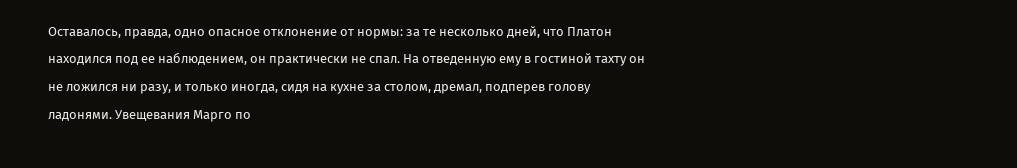Оставалось, правда, одно опасное отклонение от нормы: за те несколько дней, что Платон находился под ее наблюдением, он практически не спал. На отведенную ему в гостиной тахту он не ложился ни разу, и только иногда, сидя на кухне за столом, дремал, подперев голову ладонями. Увещевания Марго по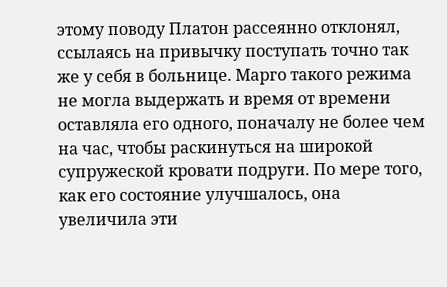этому поводу Платон рассеянно отклонял, ссылаясь на привычку поступать точно так же у себя в больнице. Марго такого режима не могла выдержать и время от времени оставляла его одного, поначалу не более чем на час, чтобы раскинуться на широкой супружеской кровати подруги. По мере того, как его состояние улучшалось, она увеличила эти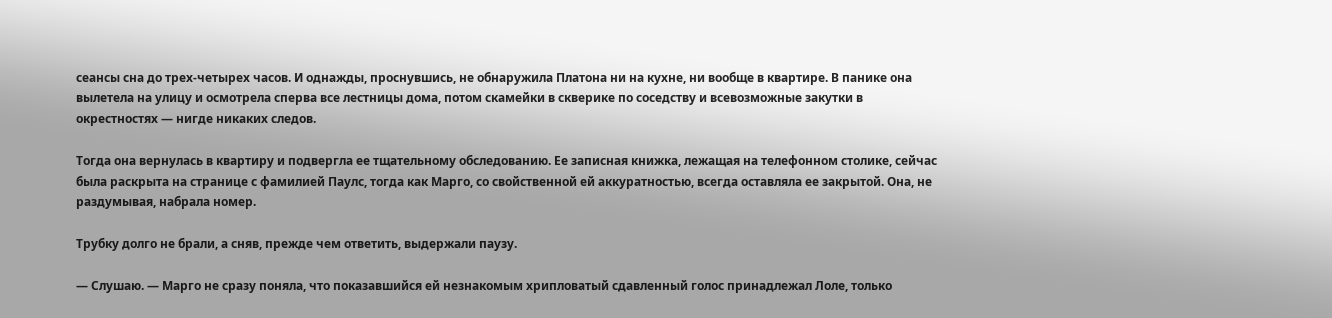сеансы сна до трех-четырех часов. И однажды, проснувшись, не обнаружила Платона ни на кухне, ни вообще в квартире. В панике она вылетела на улицу и осмотрела сперва все лестницы дома, потом скамейки в скверике по соседству и всевозможные закутки в окрестностях — нигде никаких следов.

Тогда она вернулась в квартиру и подвергла ее тщательному обследованию. Ее записная книжка, лежащая на телефонном столике, сейчас была раскрыта на странице с фамилией Паулс, тогда как Марго, со свойственной ей аккуратностью, всегда оставляла ее закрытой. Она, не раздумывая, набрала номер.

Трубку долго не брали, а сняв, прежде чем ответить, выдержали паузу.

— Слушаю. — Марго не сразу поняла, что показавшийся ей незнакомым хрипловатый сдавленный голос принадлежал Лоле, только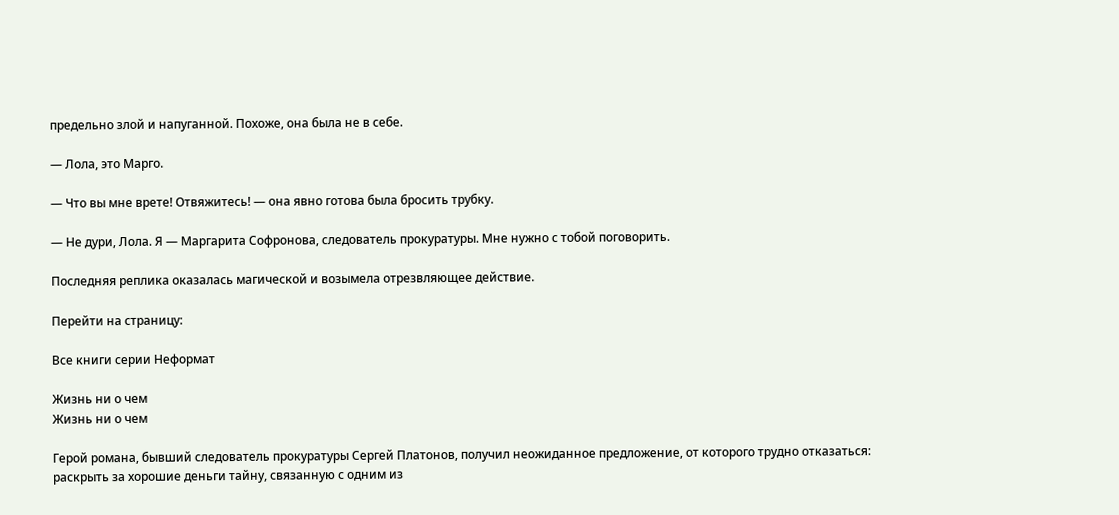предельно злой и напуганной. Похоже, она была не в себе.

— Лола, это Марго.

— Что вы мне врете! Отвяжитесь! — она явно готова была бросить трубку.

— Не дури, Лола. Я — Маргарита Софронова, следователь прокуратуры. Мне нужно с тобой поговорить.

Последняя реплика оказалась магической и возымела отрезвляющее действие.

Перейти на страницу:

Все книги серии Неформат

Жизнь ни о чем
Жизнь ни о чем

Герой романа, бывший следователь прокуратуры Сергей Платонов, получил неожиданное предложение, от которого трудно отказаться: раскрыть за хорошие деньги тайну, связанную с одним из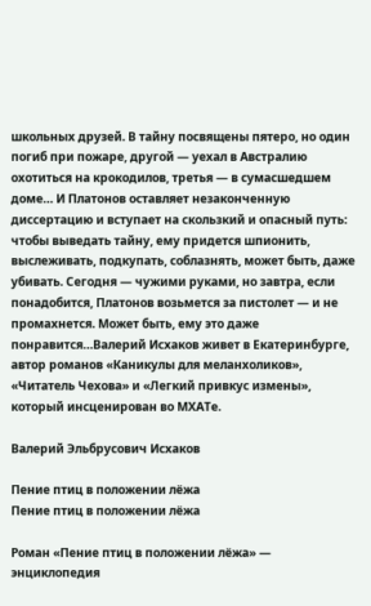школьных друзей. В тайну посвящены пятеро, но один погиб при пожаре, другой — уехал в Австралию охотиться на крокодилов, третья — в сумасшедшем доме… И Платонов оставляет незаконченную диссертацию и вступает на скользкий и опасный путь: чтобы выведать тайну, ему придется шпионить, выслеживать, подкупать, соблазнять, может быть, даже убивать. Сегодня — чужими руками, но завтра, если понадобится, Платонов возьмется за пистолет — и не промахнется. Может быть, ему это даже понравится…Валерий Исхаков живет в Екатеринбурге, автор романов «Каникулы для меланхоликов», «Читатель Чехова» и «Легкий привкус измены», который инсценирован во МХАТе.

Валерий Эльбрусович Исхаков

Пение птиц в положении лёжа
Пение птиц в положении лёжа

Роман «Пение птиц в положении лёжа» — энциклопедия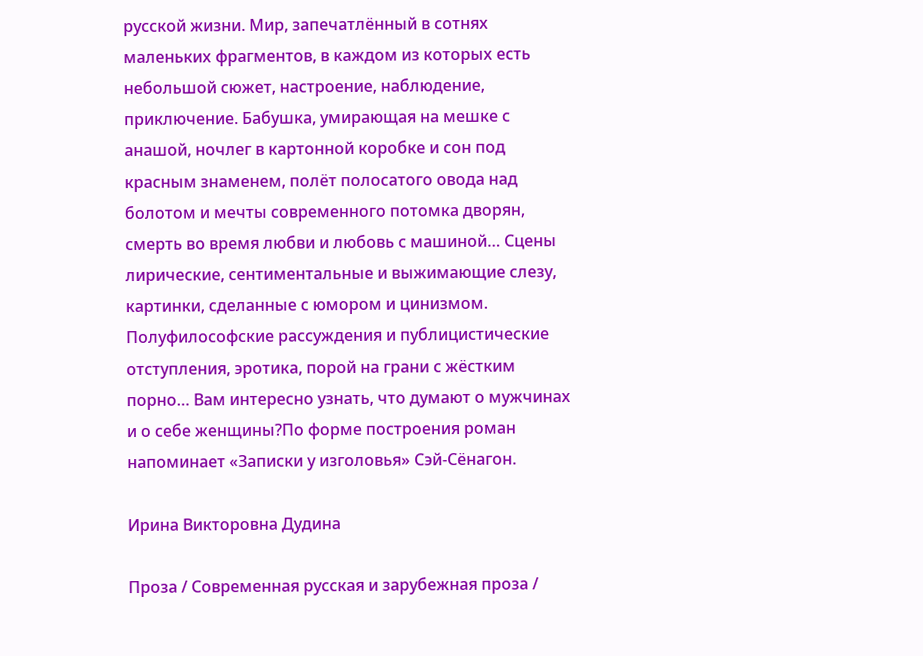русской жизни. Мир, запечатлённый в сотнях маленьких фрагментов, в каждом из которых есть небольшой сюжет, настроение, наблюдение, приключение. Бабушка, умирающая на мешке с анашой, ночлег в картонной коробке и сон под красным знаменем, полёт полосатого овода над болотом и мечты современного потомка дворян, смерть во время любви и любовь с машиной… Сцены лирические, сентиментальные и выжимающие слезу, картинки, сделанные с юмором и цинизмом. Полуфилософские рассуждения и публицистические отступления, эротика, порой на грани с жёстким порно… Вам интересно узнать, что думают о мужчинах и о себе женщины?По форме построения роман напоминает «Записки у изголовья» Сэй-Сёнагон.

Ирина Викторовна Дудина

Проза / Современная русская и зарубежная проза /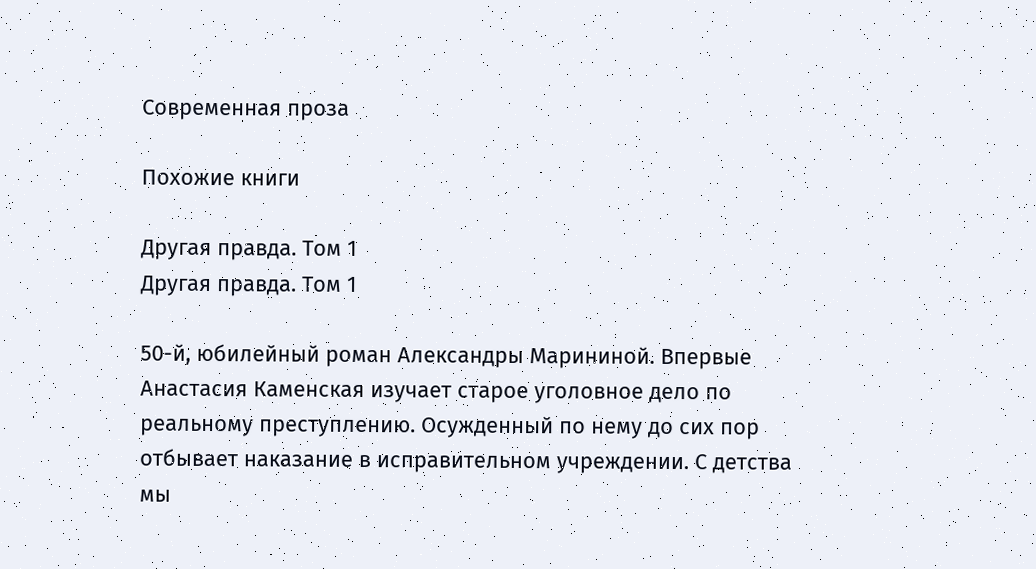Современная проза

Похожие книги

Другая правда. Том 1
Другая правда. Том 1

50-й, юбилейный роман Александры Марининой. Впервые Анастасия Каменская изучает старое уголовное дело по реальному преступлению. Осужденный по нему до сих пор отбывает наказание в исправительном учреждении. С детства мы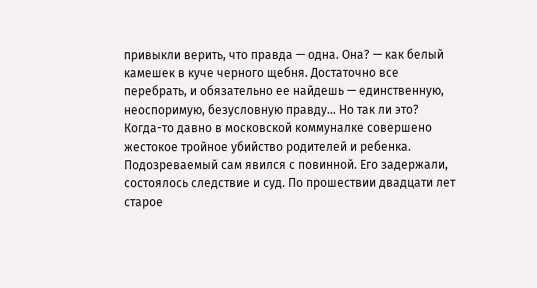привыкли верить, что правда — одна. Она? — как белый камешек в куче черного щебня. Достаточно все перебрать, и обязательно ее найдешь — единственную, неоспоримую, безусловную правду… Но так ли это? Когда-то давно в московской коммуналке совершено жестокое тройное убийство родителей и ребенка. Подозреваемый сам явился с повинной. Его задержали, состоялось следствие и суд. По прошествии двадцати лет старое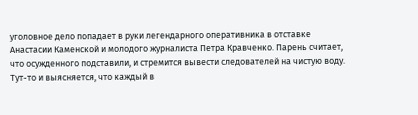уголовное дело попадает в руки легендарного оперативника в отставке Анастасии Каменской и молодого журналиста Петра Кравченко. Парень считает, что осужденного подставили, и стремится вывести следователей на чистую воду. Тут-то и выясняется, что каждый в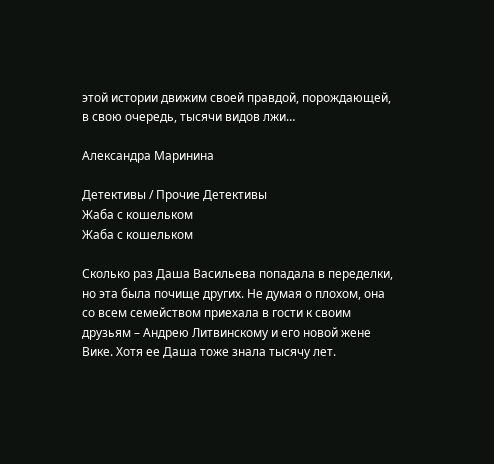этой истории движим своей правдой, порождающей, в свою очередь, тысячи видов лжи…

Александра Маринина

Детективы / Прочие Детективы
Жаба с кошельком
Жаба с кошельком

Сколько раз Даша Васильева попадала в переделки, но эта была почище других. Не думая о плохом, она со всем семейством приехала в гости к своим друзьям – Андрею Литвинскому и его новой жене Вике. Хотя ее Даша тоже знала тысячу лет.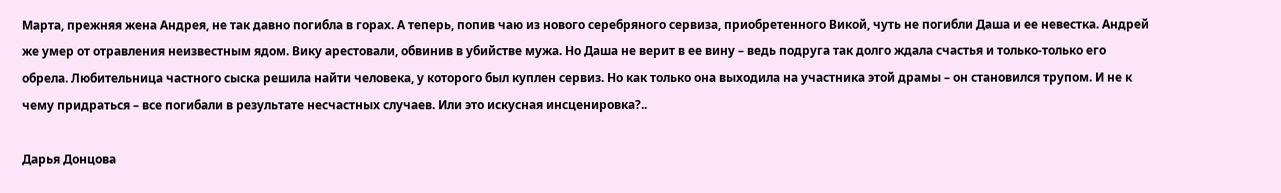Марта, прежняя жена Андрея, не так давно погибла в горах. А теперь, попив чаю из нового серебряного сервиза, приобретенного Викой, чуть не погибли Даша и ее невестка. Андрей же умер от отравления неизвестным ядом. Вику арестовали, обвинив в убийстве мужа. Но Даша не верит в ее вину – ведь подруга так долго ждала счастья и только-только его обрела. Любительница частного сыска решила найти человека, у которого был куплен сервиз. Но как только она выходила на участника этой драмы – он становился трупом. И не к чему придраться – все погибали в результате несчастных случаев. Или это искусная инсценировка?..

Дарья Донцова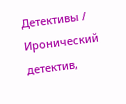Детективы / Иронический детектив,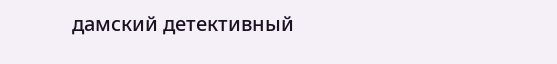дамский детективный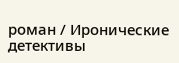роман / Иронические детективы